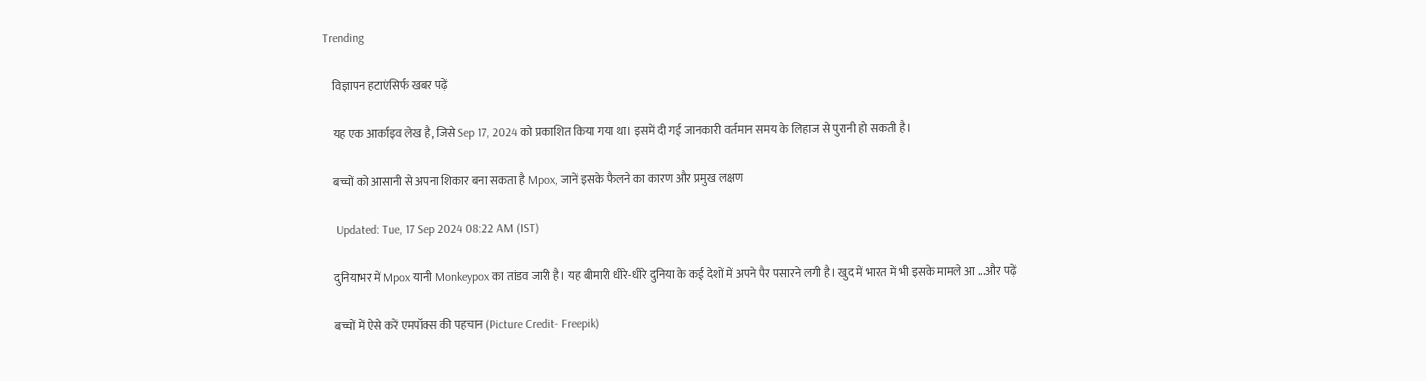Trending

    विज्ञापन हटाएंसिर्फ खबर पढ़ें

    यह एक आर्काइव लेख है, जिसे Sep 17, 2024 को प्रकाशित किया गया था। इसमें दी गई जानकारी वर्तमान समय के लिहाज से पुरानी हो सकती है।

    बच्चों को आसानी से अपना शिकार बना सकता है Mpox, जानें इसके फैलने का कारण और प्रमुख लक्षण

    Updated: Tue, 17 Sep 2024 08:22 AM (IST)

    दुनियाभर में Mpox यानी Monkeypox का तांडव जारी है। यह बीमारी धीरे-धीरे दुनिया के कई देशों में अपने पैर पसारने लगी है। खुद में भारत में भी इसके मामले आ ...और पढ़ें

    बच्चों में ऐसे करें एमपॉक्स की पहचान (Picture Credit- Freepik)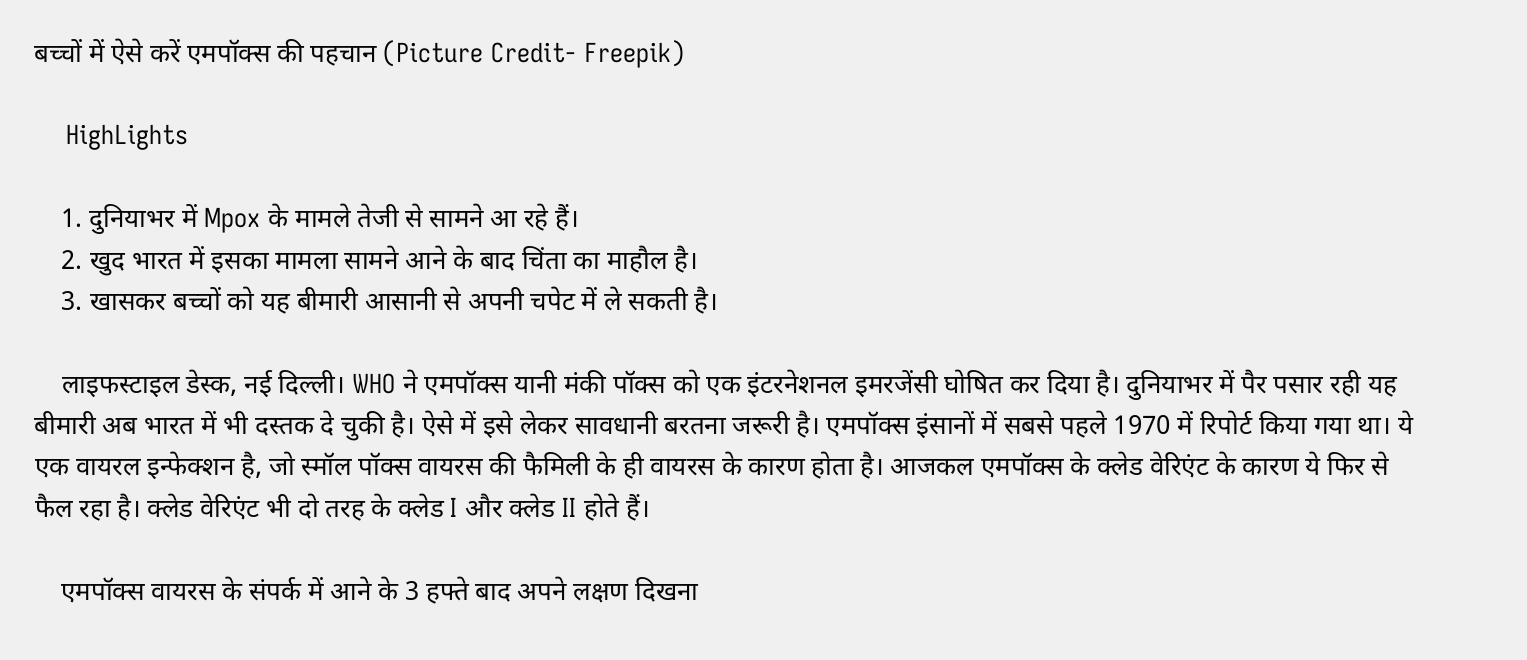बच्चों में ऐसे करें एमपॉक्स की पहचान (Picture Credit- Freepik)

    HighLights

    1. दुनियाभर में Mpox के मामले तेजी से सामने आ रहे हैं।
    2. खुद भारत में इसका मामला सामने आने के बाद चिंता का माहौल है।
    3. खासकर बच्चों को यह बीमारी आसानी से अपनी चपेट में ले सकती है।

    लाइफस्टाइल डेस्क, नई दिल्ली। WHO ने एमपॉक्स यानी मंकी पॉक्स को एक इंटरनेशनल इमरजेंसी घोषित कर दिया है। दुनियाभर में पैर पसार रही यह बीमारी अब भारत में भी दस्तक दे चुकी है। ऐसे में इसे लेकर सावधानी बरतना जरूरी है। एमपॉक्स इंसानों में सबसे पहले 1970 में रिपोर्ट किया गया था। ये एक वायरल इन्फेक्शन है, जो स्मॉल पॉक्स वायरस की फैमिली के ही वायरस के कारण होता है। आजकल एमपॉक्स के क्लेड वेरिएंट के कारण ये फिर से फैल रहा है। क्लेड वेरिएंट भी दो तरह के क्लेड I और क्लेड II होते हैं।

    एमपॉक्स वायरस के संपर्क में आने के 3 हफ्ते बाद अपने लक्षण दिखना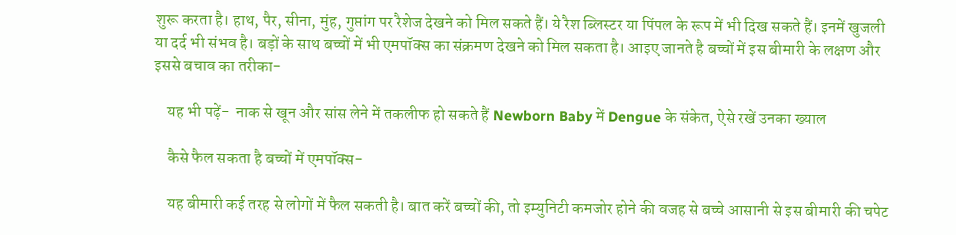शुरू करता है। हाथ, पैर, सीना, मुंह, गुप्तांग पर रैशेज देखने को मिल सकते हैं। ये रैश ब्लिस्टर या पिंपल के रूप में भी दिख सकते हैं। इनमें खुजली या दर्द भी संभव है। बड़ों के साथ बच्चों में भी एमपॉक्स का संक्रमण देखने को मिल सकता है। आइए जानते है बच्चों में इस बीमारी के लक्षण और इससे बचाव का तरीका-

    यह भी पढ़ें-  नाक से खून और सांस लेने में तकलीफ हो सकते हैं Newborn Baby में Dengue के संकेत, ऐसे रखें उनका ख्याल

    कैसे फैल सकता है बच्चों में एमपॉक्स-

    यह बीमारी कई तरह से लोगों में फैल सकती है। बात करें बच्चों की, तो इम्युनिटी कमजोर होने की वजह से बच्चे आसानी से इस बीमारी की चपेट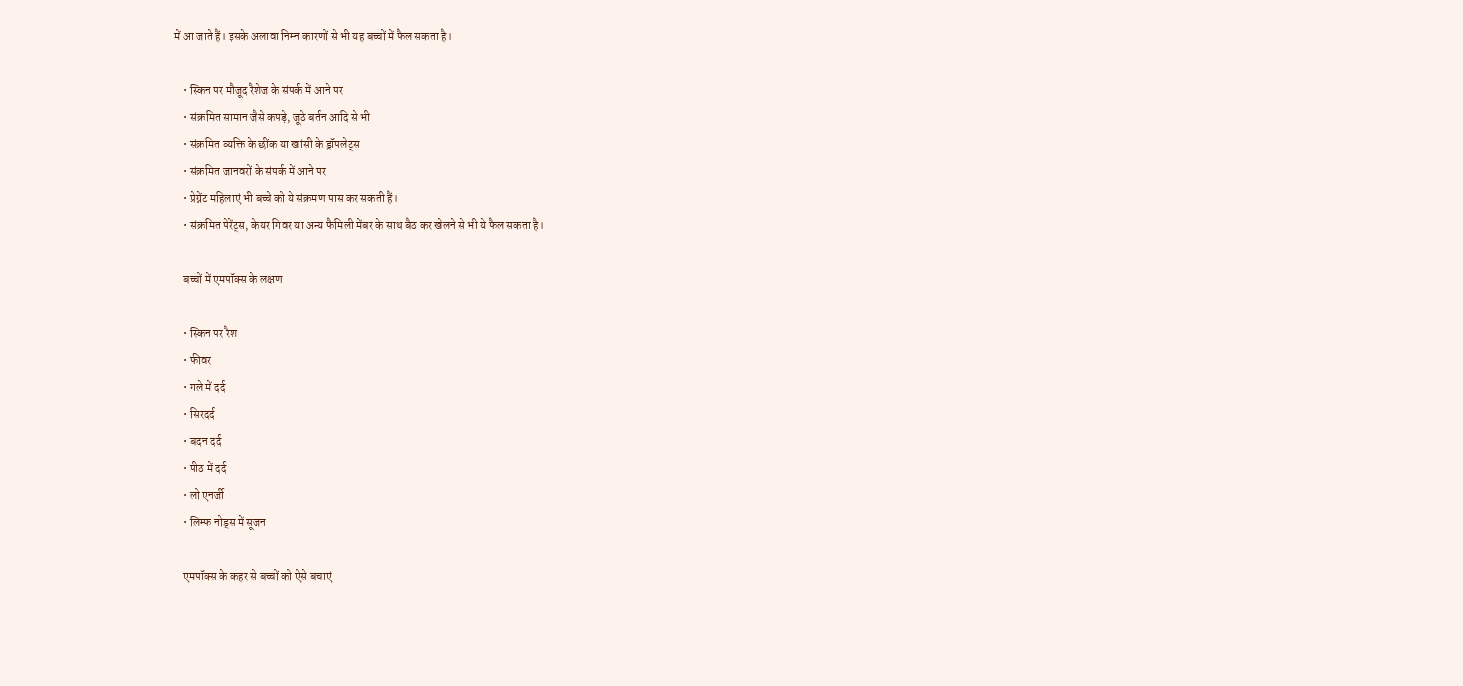में आ जाते हैं। इसके अलावा निम्न कारणों से भी यह बच्चों में फैल सकता है।

    • स्किन पर मौजूद रैशेज के संपर्क में आने पर
    • संक्रमित सामान जैसे कपड़े, जूठे बर्तन आदि से भी
    • संक्रमित व्यक्ति के छींक या खांसी के ड्रॉपलेट्स
    • संक्रमित जानवरों के संपर्क में आने पर
    • प्रेग्नेंट महिलाएं भी बच्चे को ये संक्रमण पास कर सकती हैं।
    • संक्रमित पेरेंट्स, केयर गिवर या अन्य फैमिली मेंबर के साथ बैठ कर खेलने से भी ये फैल सकता है।

    बच्चों में एमपॉक्स के लक्षण

    • स्किन पर रैश
    • फीवर
    • गले में दर्द
    • सिरदर्द
    • बदन दर्द
    • पीठ में दर्द
    • लो एनर्जी
    • लिम्फ नोड्स में सूजन

    एमपॉक्स के कहर से बच्चों को ऐसे बचाएं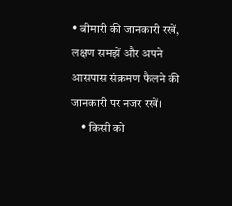• बीमारी की जानकारी रखें, लक्षण समझें और अपने आसपास संक्रमण फैलने की जानकारी पर नजर रखें।
    • किसी को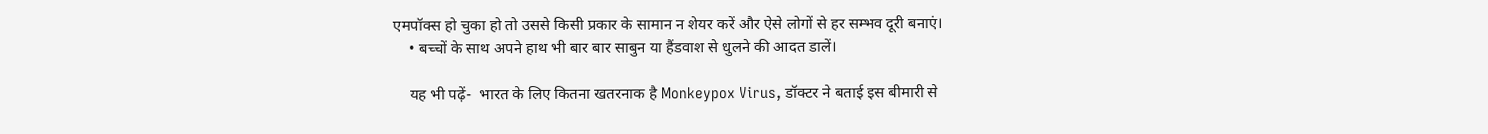एमपॉक्स हो चुका हो तो उससे किसी प्रकार के सामान न शेयर करें और ऐसे लोगों से हर सम्भव दूरी बनाएं।
    • बच्चों के साथ अपने हाथ भी बार बार साबुन या हैंडवाश से धुलने की आदत डालें।

    यह भी पढ़ें-  भारत के लिए कितना खतरनाक है Monkeypox Virus, डॉक्टर ने बताई इस बीमारी से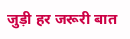जुड़ी हर जरूरी बात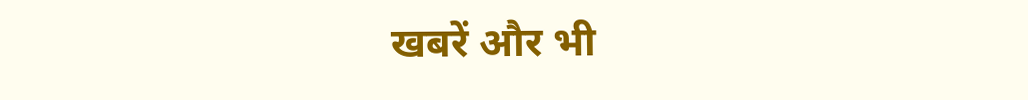खबरें और भी